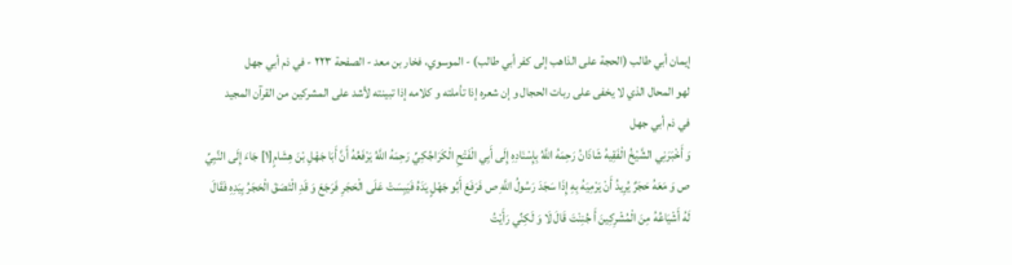إيمان أبي طالب (الحجة على الذاهب إلى كفر أبي طالب) - الموسوي، فخار بن معد - الصفحة ٢٢٣ - في ذم أبي جهل
لهو المحال الذي لا يخفى على ربات الحجال و إن شعره إذا تأملته و كلامه إذا تبينته لأشد على المشركين من القرآن المجيد
في ذم أبي جهل
وَ أَخْبَرَنِي الشَّيْخُ الْفَقِيهُ شَاذَانُ رَحِمَهُ اللَّهُ بِإِسْنَادِهِ إِلَى أَبِي الْفَتْحِ الْكَرَاجُكِيِّ رَحِمَهُ اللَّهُ يَرْفَعُهُ أَنَّ أَبَا جَهْلِ بْنَ هِشَامٍ[١] جَاءَ إِلَى النَّبِيِّ ص وَ مَعَهُ حَجَرٌ يُرِيدُ أَنْ يَرْمِيَهُ بِهِ إِذَا سَجَدَ رَسُولُ اللَّهِ ص فَرَفَعَ أَبُو جَهْلٍ يَدَهُ فَيَبِسَتْ عَلَى الْحَجَرِ فَرَجَعَ وَ قَدِ الْتَصَقَ الْحَجَرُ بِيَدِهِ فَقَالَ لَهُ أَشْيَاعُهُ مِنَ الْمُشْرِكِينَ أَ جُنِنْتَ قَالَ لَا وَ لَكِنِّي رَأَيْتُ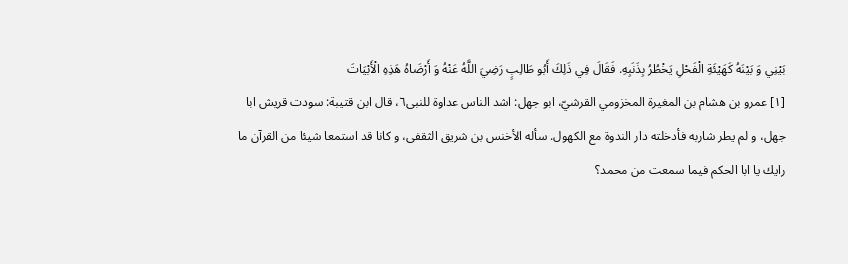بَيْنِي وَ بَيْنَهُ كَهَيْئَةِ الْفَحْلِ يَخْطُرُ بِذَنَبِهِ. فَقَالَ فِي ذَلِكَ أَبُو طَالِبٍ رَضِيَ اللَّهُ عَنْهُ وَ أَرْضَاهُ هَذِهِ الْأَبْيَاتَ
[١] عمرو بن هشام بن المغيرة المخزومي القرشيّ، ابو جهل: اشد الناس عداوة للنبى٦، قال ابن قتيبة: سودت قريش ابا جهل، و لم يطر شاربه فأدخلته دار الندوة مع الكهول. سأله الأخنس بن شريق الثقفى، و كانا قد استمعا شيئا من القرآن ما رايك يا ابا الحكم فيما سمعت من محمد؟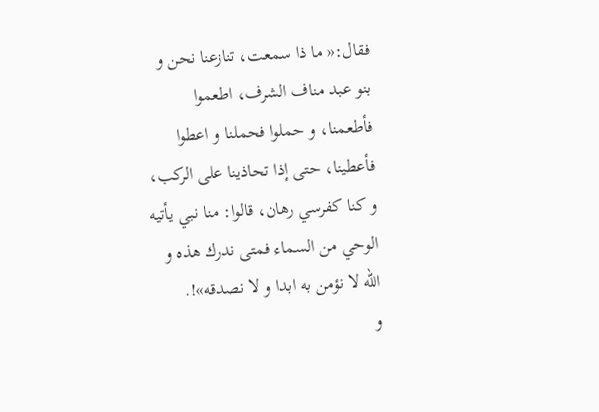فقال:« ما ذا سمعت، تنازعنا نحن و بنو عبد مناف الشرف، اطعموا فأطعمنا، و حملوا فحملنا و اعطوا فأعطينا، حتى إذا تحاذينا على الركب، و كنا كفرسي رهان، قالوا: منا نبي يأتيه الوحي من السماء فمتى ندرك هذه و اللّه لا نؤمن به ابدا و لا نصدقه»!.
و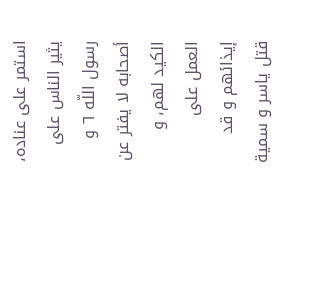استمر على عناده، يثير الناس على رسول اللّه ٦ و أصحابه لا يفتر عن الكيد لهم، و العمل على إيذائهم و قد قتل ياسر و سمية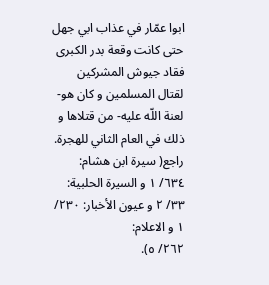ابوا عمّار في عذاب ابي جهل حتى كانت وقعة بدر الكبرى فقاد جيوش المشركين لقتال المسلمين و كان هو- لعنة اللّه عليه- من قتلاها و ذلك في العام الثاني للهجرة. راجع( سيرة ابن هشام: ٦٣٤/ ١ و السيرة الحلبية: ٣٣/ ٢ و عيون الأخبار: ٢٣٠/ ١ و الاعلام:
٢٦٢/ ٥).